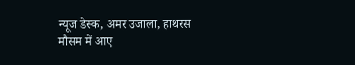न्यूज डेस्क, अमर उजाला, हाथरस
मौसम में आए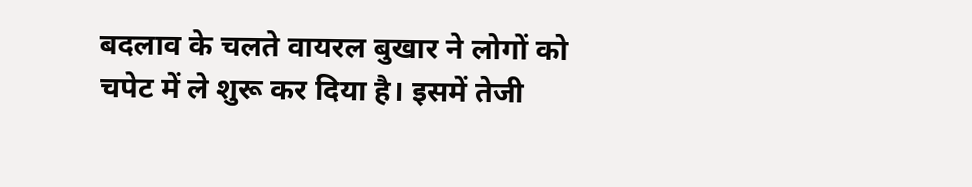बदलाव के चलते वायरल बुखार ने लोगों को चपेट में ले शुरू कर दिया है। इसमें तेजी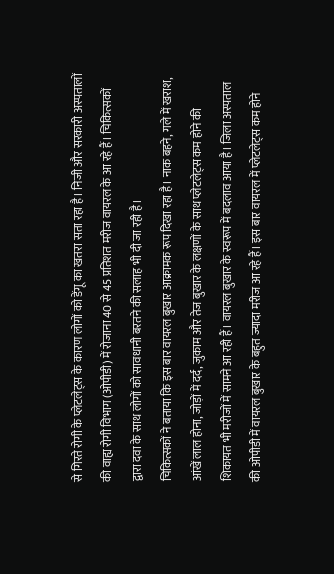से गिरते रोगी के प्लेटलेट्स के कारण लोगों को डेंगू का खतरा सता रहा है। निजी और सरकारी अस्पतालों की वाह्य रोगी विभाग (ओपीडी) में रोजाना 40 से 45 प्रतिशत मरीज वायरल के आ रहे हैं। चिकित्सकों द्वारा दवा के साथ लोगों को सावधानी बरतने की सलाह भी दी जा रही है।
चिकित्सकों ने बताया कि इस बार वायरल बुखार आक्रामक रूप दिखा रहा है। नाक बहने, गले में खराश, आंखें लाल होना, जोड़ों में दर्द, जुकाम और तेज बुखार के लक्षणों के साथ प्लेटलेट्स कम होने की शिकायत भी मरीजों में सामने आ रही हैं। वायरल बुखार के स्वरूप में बदलाव आया है। जिला अस्पताल की ओपीडी में वायरल बुखार के बहुत ज्यादा मरीज आ रहे हैं। इस बार वायरल में प्लेटलेट्स कम होने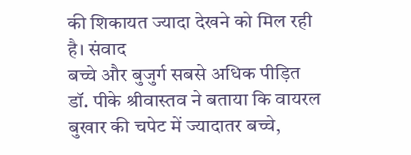की शिकायत ज्यादा देखने को मिल रही है। संवाद
बच्चे और बुजुर्ग सबसे अधिक पीड़ित
डॉ. पीके श्रीवास्तव ने बताया कि वायरल बुखार की चपेट में ज्यादातर बच्चे,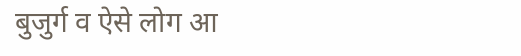बुजुर्ग व ऐसे लोग आ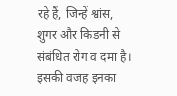रहे हैं, जिन्हें श्वांस, शुगर और किडनी से संबंधित रोग व दमा है। इसकी वजह इनका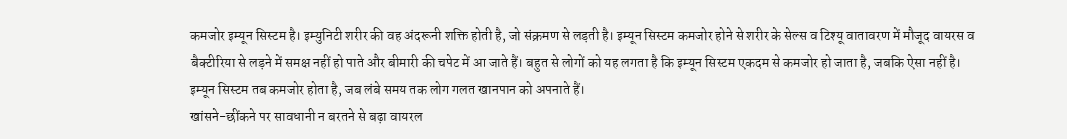कमजोर इम्यून सिस्टम है। इम्युनिटी शरीर की वह अंदरूनी शक्ति होती है, जो संक्रमण से लड़ती है। इम्यून सिस्टम कमजोर होने से शरीर के सेल्स व टिश्यू वातावरण में मौजूद वायरस व बैक्टीरिया से लड़ने में समक्ष नहीं हो पाते और बीमारी की चपेट में आ जाते हैं। बहुत से लोगों को यह लगता है कि इम्यून सिस्टम एकदम से कमजोर हो जाता है, जबकि ऐसा नहीं है। इम्यून सिस्टम तब कमजोर होता है, जब लंबे समय तक लोग गलत खानपान को अपनाते हैं।
खांसने-छींकने पर सावधानी न बरतने से बढ़ा वायरल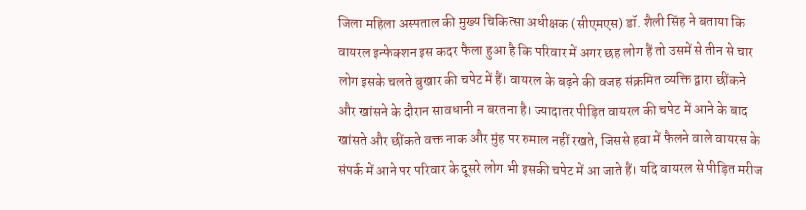जिला महिला अस्पताल की मुख्य चिकित्सा अधीक्षक (सीएमएस) डॉ. शैली सिंह ने बताया कि वायरल इन्फेक्शन इस कदर फैला हुआ है कि परिवार में अगर छह लोग हैं तो उसमें से तीन से चार लोग इसके चलते बुखार की चपेट में हैं। वायरल के बढ़ने की वजह संक्रमित व्यक्ति द्वारा छींकने और खांसने के दौरान सावधानी न बरतना है। ज्यादातर पीड़ित वायरल की चपेट में आने के बाद खांसते और छींकते वक्त नाक और मुंह पर रुमाल नहीं रखते, जिससे हवा में फैलने वाले वायरस के संपर्क में आने पर परिवार के दूसरे लोग भी इसकी चपेट में आ जाते हैं। यदि वायरल से पीड़ित मरीज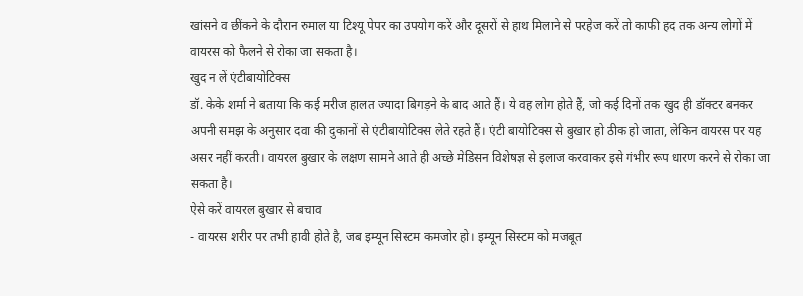खांसने व छींकने के दौरान रुमाल या टिश्यू पेपर का उपयोग करें और दूसरों से हाथ मिलाने से परहेज करें तो काफी हद तक अन्य लोगों में वायरस को फैलने से रोका जा सकता है।
खुद न लें एंटीबायोटिक्स
डॉ. केके शर्मा ने बताया कि कई मरीज हालत ज्यादा बिगड़ने के बाद आते हैं। ये वह लोग होते हैं, जो कई दिनों तक खुद ही डॉक्टर बनकर अपनी समझ के अनुसार दवा की दुकानों से एंटीबायोटिक्स लेते रहते हैं। एंटी बायोटिक्स से बुखार हो ठीक हो जाता, लेकिन वायरस पर यह असर नहीं करती। वायरल बुखार के लक्षण सामने आते ही अच्छे मेडिसन विशेषज्ञ से इलाज करवाकर इसे गंभीर रूप धारण करने से रोका जा सकता है।
ऐसे करें वायरल बुखार से बचाव
- वायरस शरीर पर तभी हावी होते है, जब इम्यून सिस्टम कमजोर हो। इम्यून सिस्टम को मजबूत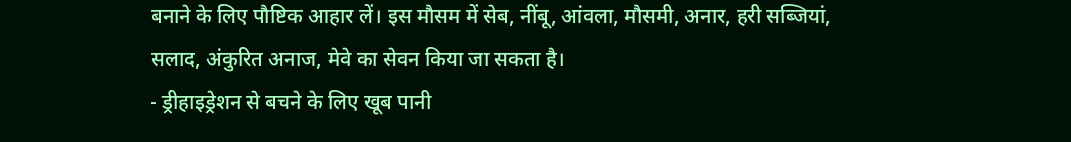बनाने के लिए पौष्टिक आहार लें। इस मौसम में सेब, नींबू, आंवला, मौसमी, अनार, हरी सब्जियां, सलाद, अंकुरित अनाज, मेवे का सेवन किया जा सकता है।
- ड्रीहाइड्रेशन से बचने के लिए खूब पानी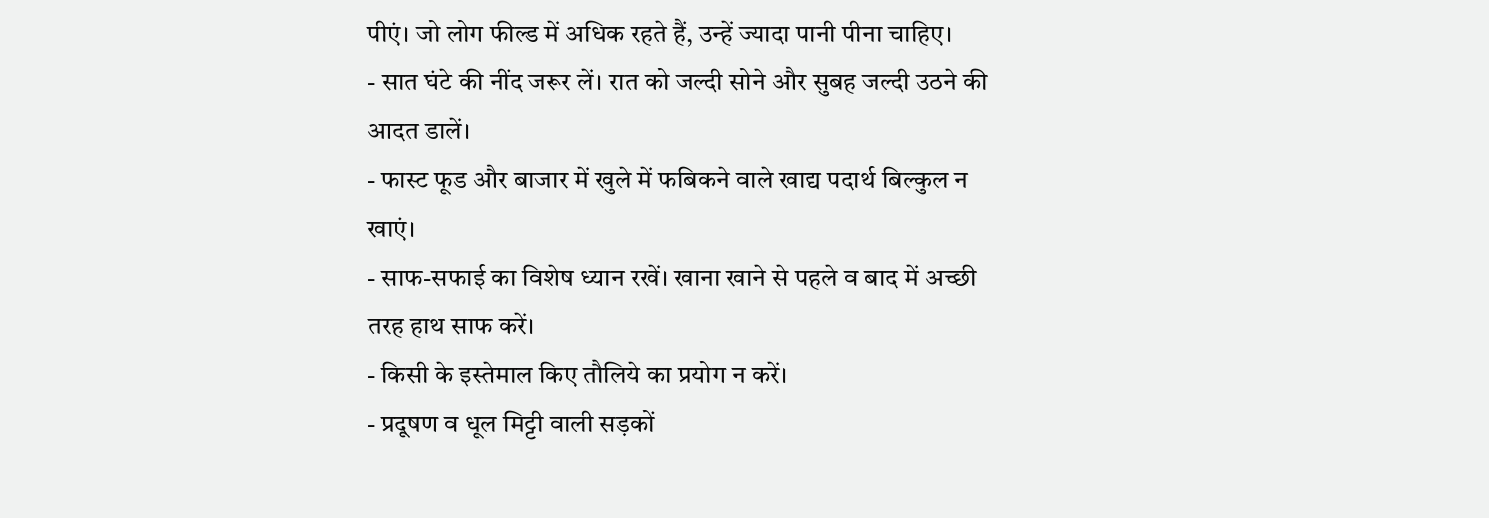पीएं। जो लोग फील्ड में अधिक रहते हैं, उन्हें ज्यादा पानी पीना चाहिए।
- सात घंटे की नींद जरूर लें। रात को जल्दी सोने और सुबह जल्दी उठने की आदत डालें।
- फास्ट फूड और बाजार में खुले में फबिकने वाले खाद्य पदार्थ बिल्कुल न खाएं।
- साफ-सफाई का विशेष ध्यान रखें। खाना खाने से पहले व बाद में अच्छी तरह हाथ साफ करें।
- किसी के इस्तेमाल किए तौलिये का प्रयोग न करें।
- प्रदूषण व धूल मिट्टी वाली सड़कों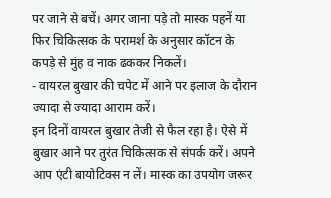पर जाने से बचें। अगर जाना पड़े तो मास्क पहनें या फिर चिकित्सक के परामर्श के अनुसार कॉटन के कपड़े से मुंह व नाक ढककर निकलें।
- वायरल बुखार की चपेट में आने पर इलाज के दौरान ज्यादा से ज्यादा आराम करें।
इन दिनों वायरल बुखार तेजी से फैल रहा है। ऐसे में बुखार आने पर तुरंत चिकित्सक से संपर्क करें। अपने आप एंटी बायोटिक्स न लें। मास्क का उपयोग जरूर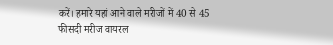करें। हमारे यहां आने वाले मरीजों में 40 से 45 फीसदी मरीज वायरल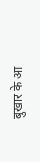बुखार के आ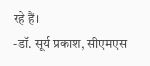रहे हैं।
-डॉ. सूर्य प्रकाश, सीएमएस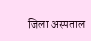जिला अस्पताल